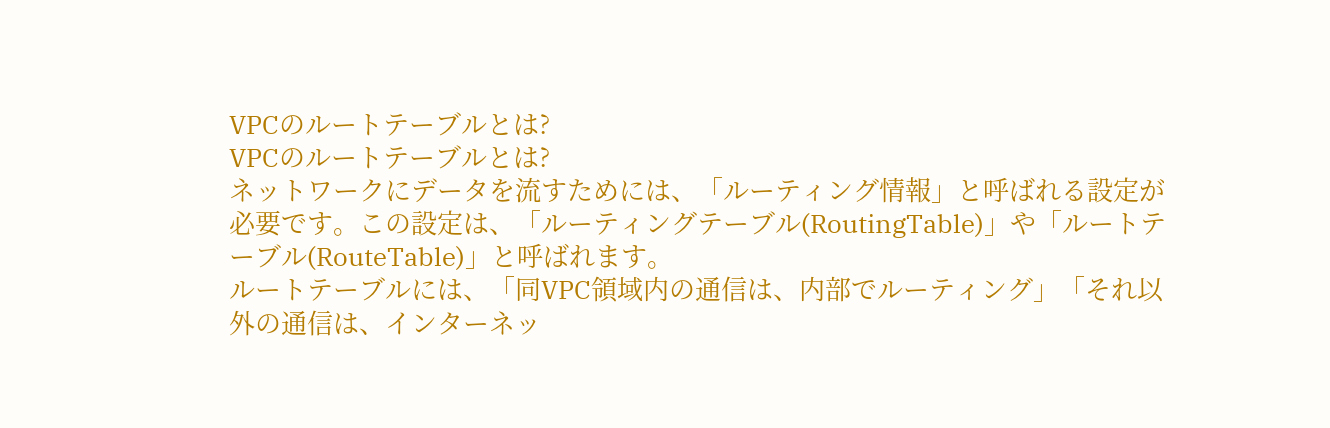VPCのルートテーブルとは?
VPCのルートテーブルとは?
ネットワークにデータを流すためには、「ルーティング情報」と呼ばれる設定が必要です。この設定は、「ルーティングテーブル(RoutingTable)」や「ルートテーブル(RouteTable)」と呼ばれます。
ルートテーブルには、「同VPC領域内の通信は、内部でルーティング」「それ以外の通信は、インターネッ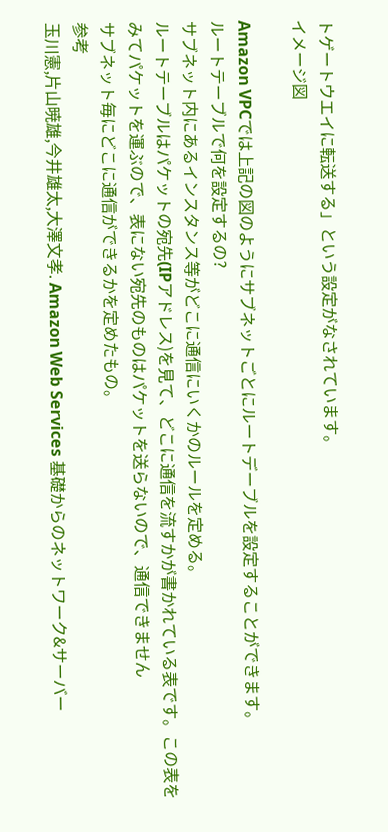トゲートウエイに転送する」という設定がなされています。
イメージ図

Amazon VPCでは上記の図のようにサブネットごとにルートデーブルを設定することができます。
ルートテーブルで何を設定するの?
サブネット内にあるインスタンス等がどこに通信にいくかのルールを定める。
ルートテーブルはパケットの宛先(IPアドレス)を見て、どこに通信を流すかが書かれている表です。この表をみてパケットを運ぶので、表にない宛先のものはパケットを送らないので、通信できません
サブネット毎にどこに通信ができるかを定めたもの。
参考
玉川憲,片山暁雄,今井雄太,大澤文孝. Amazon Web Services 基礎からのネットワーク&サーバー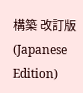構築 改訂版 (Japanese Edition)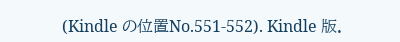(Kindle の位置No.551-552). Kindle 版.